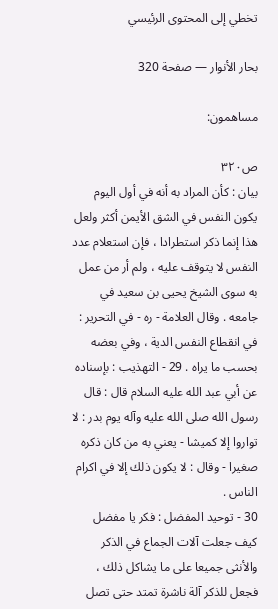تخطي إلى المحتوى الرئيسي

بحار الأنوار — صفحة 320

مساهمون:

ص٣٢٠
بيان : كأن المراد به أنه في أول اليوم يكون النفس في الشق الأيمن أكثر ولعل هذا إنما ذكر استطرادا ، فإن استعلام عدد النفس لا يتوقف عليه ، ولم أر من عمل به سوى الشيخ يحيى بن سعيد في جامعه . وقال العلامة - ره - في التحرير : في انقطاع النفس الدية ، وفي بعضه بحسب ما يراه . 29 - التهذيب : بإسناده عن أبي عبد الله عليه السلام قال : قال رسول الله صلى الله عليه وآله يوم بدر : لا تواروا إلا كميشا - يعني به من كان ذكره صغيرا - وقال : لا يكون ذلك إلا في اكرام الناس .
30 - توحيد المفضل : فكر يا مفضل كيف جعلت آلات الجماع في الذكر والأنثى جميعا على ما يشاكل ذلك ، فجعل للذكر آلة ناشرة تمتد حتى تصل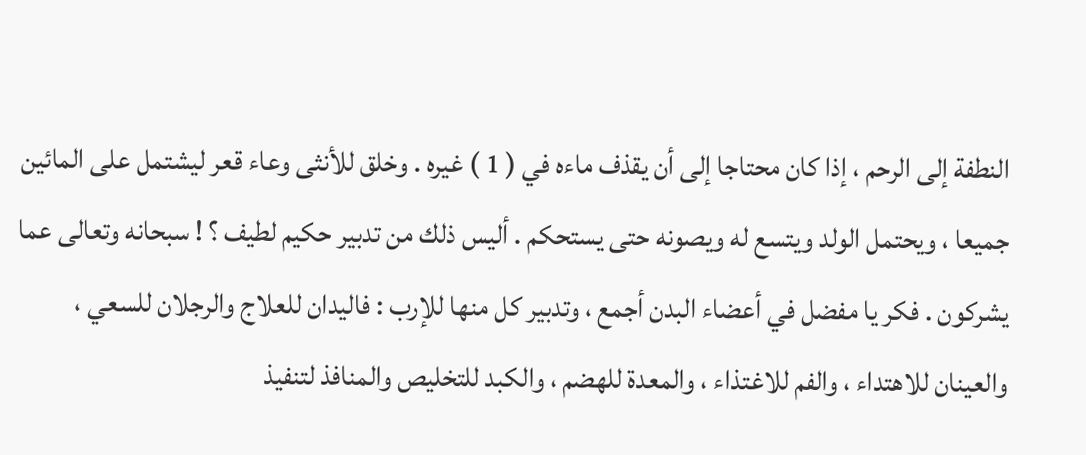النطفة إلى الرحم ، إذا كان محتاجا إلى أن يقذف ماءه في ( 1 ) غيره . وخلق للأنثى وعاء قعر ليشتمل على المائين جميعا ، ويحتمل الولد ويتسع له ويصونه حتى يستحكم . أليس ذلك من تدبير حكيم لطيف ؟ ! سبحانه وتعالى عما يشركون . فكر يا مفضل في أعضاء البدن أجمع ، وتدبير كل منها للإرب : فاليدان للعلاج والرجلان للسعي ، والعينان للاهتداء ، والفم للاغتذاء ، والمعدة للهضم ، والكبد للتخليص والمنافذ لتنفيذ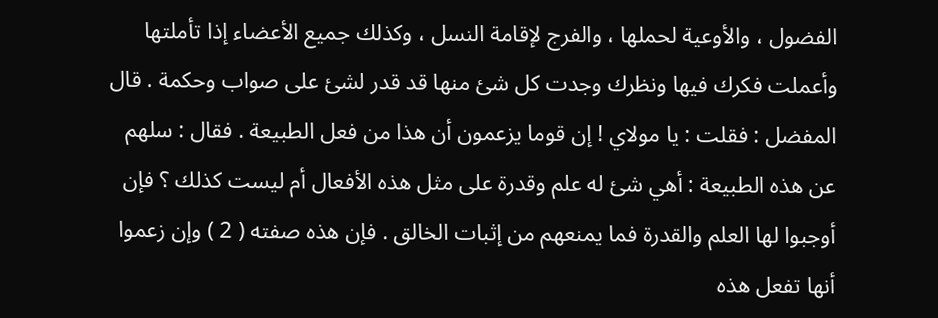الفضول ، والأوعية لحملها ، والفرج لإقامة النسل ، وكذلك جميع الأعضاء إذا تأملتها وأعملت فكرك فيها ونظرك وجدت كل شئ منها قد قدر لشئ على صواب وحكمة . قال المفضل : فقلت : يا مولاي ! إن قوما يزعمون أن هذا من فعل الطبيعة . فقال : سلهم عن هذه الطبيعة : أهي شئ له علم وقدرة على مثل هذه الأفعال أم ليست كذلك ؟ فإن أوجبوا لها العلم والقدرة فما يمنعهم من إثبات الخالق . فإن هذه صفته ( 2 ) وإن زعموا أنها تفعل هذه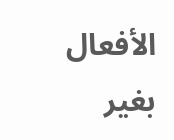الأفعال بغير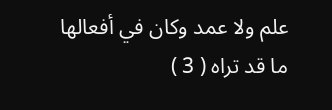علم ولا عمد وكان في أفعالها ما قد تراه ( 3 )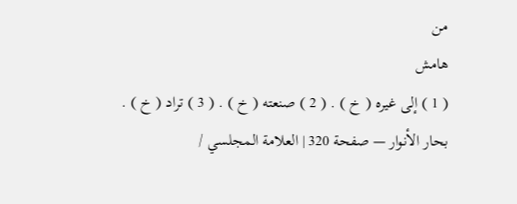من
هامش
( 1 ) إلى غيره ( خ ) . ( 2 ) صنعته ( خ ) . ( 3 ) تراد ( خ ) .
بحار الأنوار — صفحة 320 | العلامة المجلسي /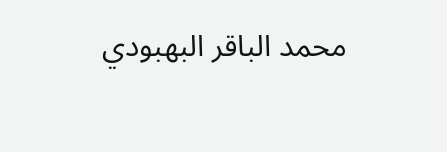محمد الباقر البهبودي